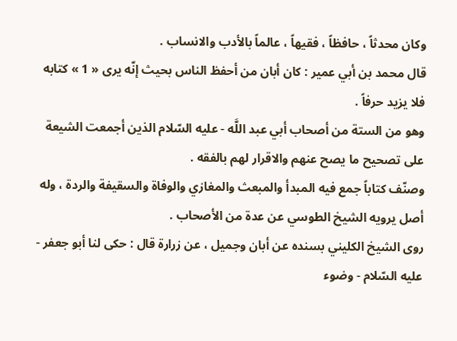وكان محدثاً ، حافظاً ، فقيهاً ، عالماً بالأدب والانساب .
قال محمد بن أبي عمير : كان أبان من أحفظ الناس بحيث إنّه يرى « 1 » كتابه فلا يزيد حرفاً .
وهو من الستة من أصحاب أبي عبد اللَّه - عليه السّلام الذين أجمعت الشيعة على تصحيح ما يصح عنهم والاقرار لهم بالفقه .
وصنّف كتاباً جمع فيه المبدأ والمبعث والمغازي والوفاة والسقيفة والردة ، وله أصل يرويه الشيخ الطوسي عن عدة من الأصحاب .
روى الشيخ الكليني بسنده عن أبان وجميل ، عن زرارة قال : حكى لنا أبو جعفر - عليه السّلام - وضوء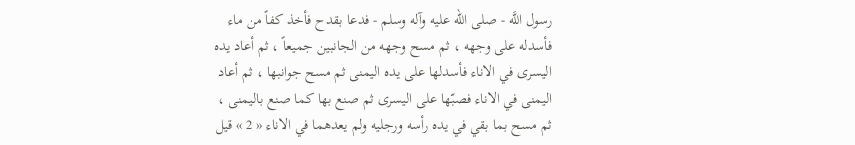رسول اللَّه - صلى الله عليه وآله وسلم - فدعا بقدح فأخذ كفاً من ماء فأسدله على وجهه ، ثم مسح وجهه من الجانبين جميعاً ، ثم أعاد يده اليسرى في الاناء فأسدلها على يده اليمنى ثم مسح جوانبها ، ثم أعاد اليمنى في الاناء فصبّها على اليسرى ثم صنع بها كما صنع باليمنى ، ثم مسح بما بقي في يده رأسه ورجليه ولم يعدهما في الاناء « 2 » قيل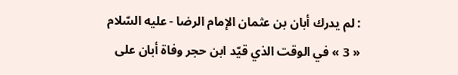: لم يدرك أبان بن عثمان الإمام الرضا - عليه السّلام « 3 » في الوقت الذي قيّد ابن حجر وفاة أبان على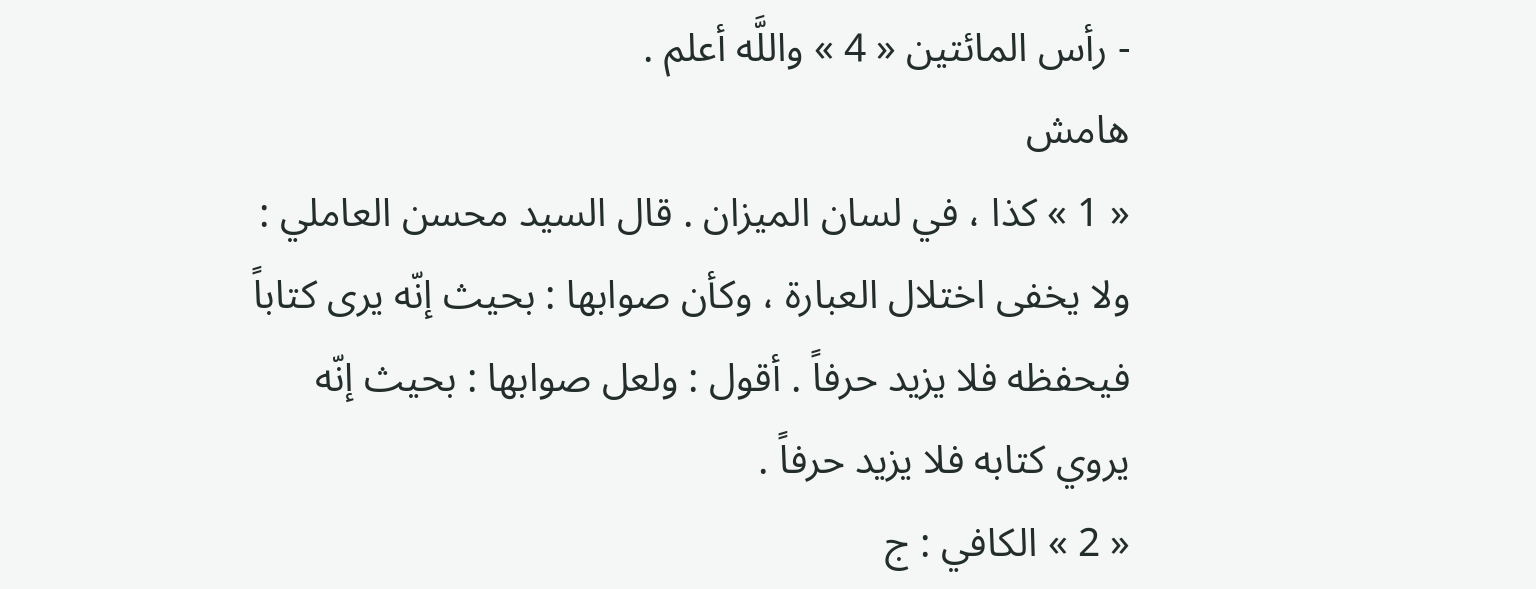- رأس المائتين « 4 » واللَّه أعلم .
هامش
« 1 » كذا ، في لسان الميزان . قال السيد محسن العاملي : ولا يخفى اختلال العبارة ، وكأن صوابها : بحيث إنّه يرى كتاباً فيحفظه فلا يزيد حرفاً . أقول : ولعل صوابها : بحيث إنّه يروي كتابه فلا يزيد حرفاً .
« 2 » الكافي : ج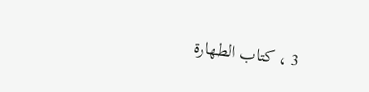3 ، كتاب الطهارة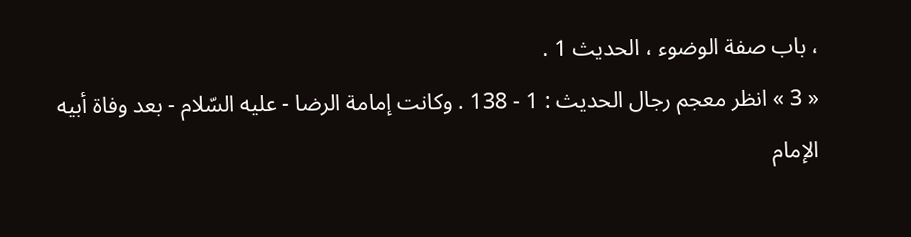، باب صفة الوضوء ، الحديث 1 .
« 3 » انظر معجم رجال الحديث : 1 - 138 . وكانت إمامة الرضا - عليه السّلام - بعد وفاة أبيه الإمام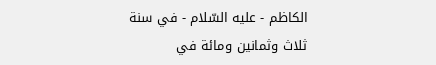الكاظم - عليه السّلام - في سنة ثلاث وثمانين ومائة في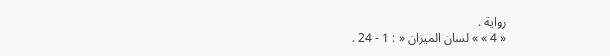رواية .
« 4 » » لسان الميزان « : 1 - 24 .